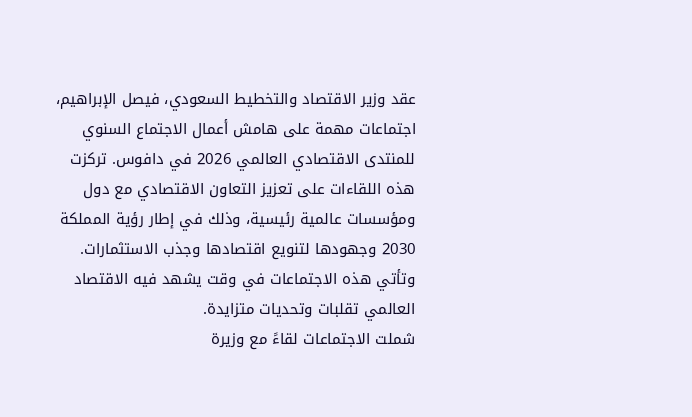عقد وزير الاقتصاد والتخطيط السعودي، فيصل الإبراهيم، اجتماعات مهمة على هامش أعمال الاجتماع السنوي للمنتدى الاقتصادي العالمي 2026 في دافوس. تركزت هذه اللقاءات على تعزيز التعاون الاقتصادي مع دول ومؤسسات عالمية رئيسية، وذلك في إطار رؤية المملكة 2030 وجهودها لتنويع اقتصادها وجذب الاستثمارات. وتأتي هذه الاجتماعات في وقت يشهد فيه الاقتصاد العالمي تقلبات وتحديات متزايدة.
شملت الاجتماعات لقاءً مع وزيرة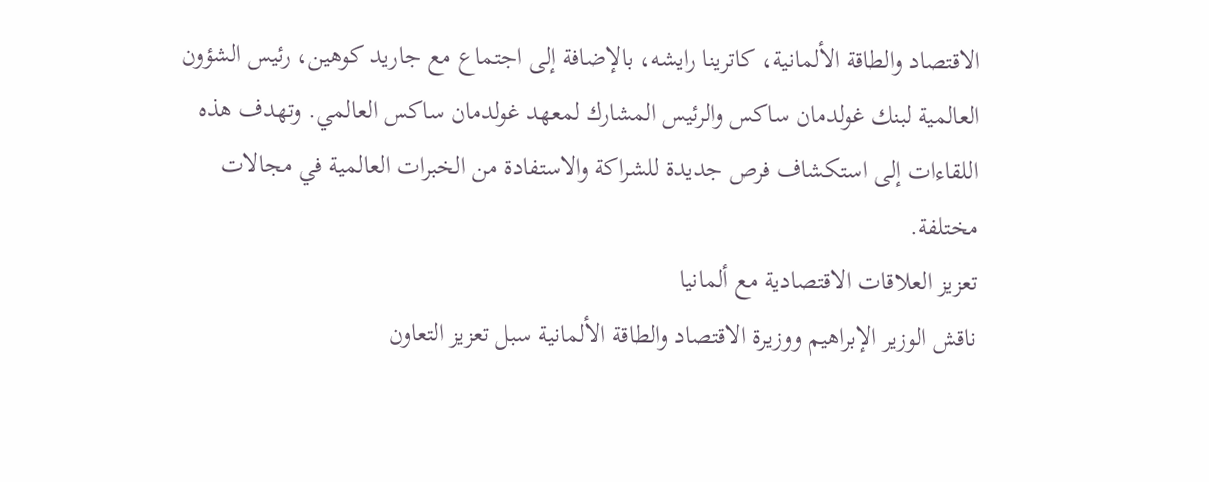الاقتصاد والطاقة الألمانية، كاترينا رايشه، بالإضافة إلى اجتماع مع جاريد كوهين، رئيس الشؤون العالمية لبنك غولدمان ساكس والرئيس المشارك لمعهد غولدمان ساكس العالمي. وتهدف هذه اللقاءات إلى استكشاف فرص جديدة للشراكة والاستفادة من الخبرات العالمية في مجالات مختلفة.
تعزيز العلاقات الاقتصادية مع ألمانيا
ناقش الوزير الإبراهيم ووزيرة الاقتصاد والطاقة الألمانية سبل تعزيز التعاون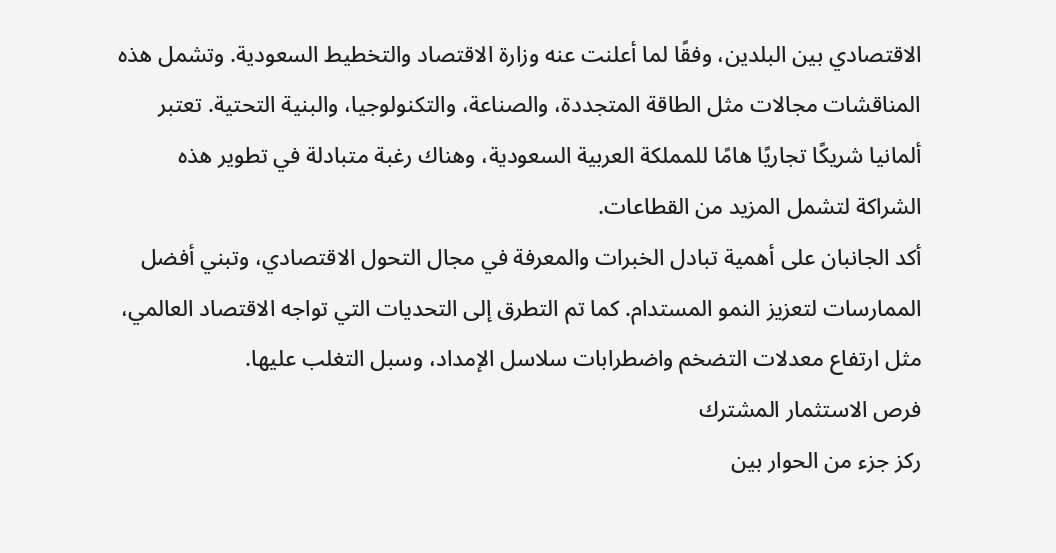الاقتصادي بين البلدين، وفقًا لما أعلنت عنه وزارة الاقتصاد والتخطيط السعودية. وتشمل هذه المناقشات مجالات مثل الطاقة المتجددة، والصناعة، والتكنولوجيا، والبنية التحتية. تعتبر ألمانيا شريكًا تجاريًا هامًا للمملكة العربية السعودية، وهناك رغبة متبادلة في تطوير هذه الشراكة لتشمل المزيد من القطاعات.
أكد الجانبان على أهمية تبادل الخبرات والمعرفة في مجال التحول الاقتصادي، وتبني أفضل الممارسات لتعزيز النمو المستدام. كما تم التطرق إلى التحديات التي تواجه الاقتصاد العالمي، مثل ارتفاع معدلات التضخم واضطرابات سلاسل الإمداد، وسبل التغلب عليها.
فرص الاستثمار المشترك
ركز جزء من الحوار بين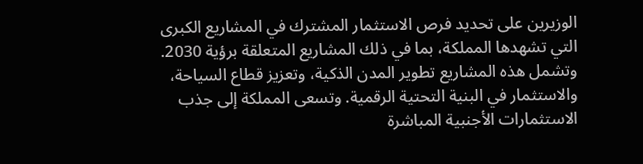الوزيرين على تحديد فرص الاستثمار المشترك في المشاريع الكبرى التي تشهدها المملكة، بما في ذلك المشاريع المتعلقة برؤية 2030. وتشمل هذه المشاريع تطوير المدن الذكية، وتعزيز قطاع السياحة، والاستثمار في البنية التحتية الرقمية. وتسعى المملكة إلى جذب الاستثمارات الأجنبية المباشرة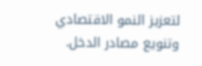لتعزيز النمو الاقتصادي وتنويع مصادر الدخل.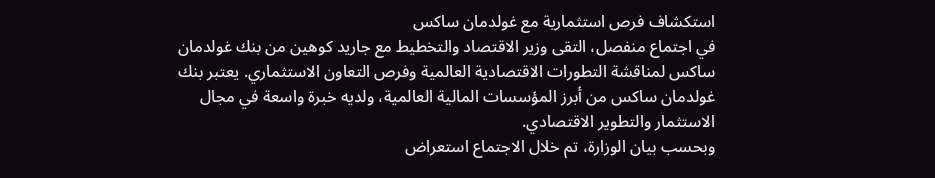استكشاف فرص استثمارية مع غولدمان ساكس
في اجتماع منفصل، التقى وزير الاقتصاد والتخطيط مع جاريد كوهين من بنك غولدمان ساكس لمناقشة التطورات الاقتصادية العالمية وفرص التعاون الاستثماري. يعتبر بنك غولدمان ساكس من أبرز المؤسسات المالية العالمية، ولديه خبرة واسعة في مجال الاستثمار والتطوير الاقتصادي.
وبحسب بيان الوزارة، تم خلال الاجتماع استعراض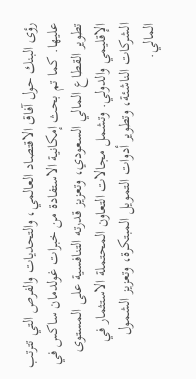رؤى البنك حول آفاق الاقتصاد العالمي، والتحديات والفرص التي تترتب عليها. كما تم بحث إمكانية الاستفادة من خبرات غولدمان ساكس في تطوير القطاع المالي السعودي، وتعزيز قدرته التنافسية على المستوى الإقليمي والدولي. وتشمل مجالات التعاون المحتملة الاستثمار في الشركات الناشئة، وتطوير أدوات التمويل المبتكرة، وتعزيز الشمول المالي.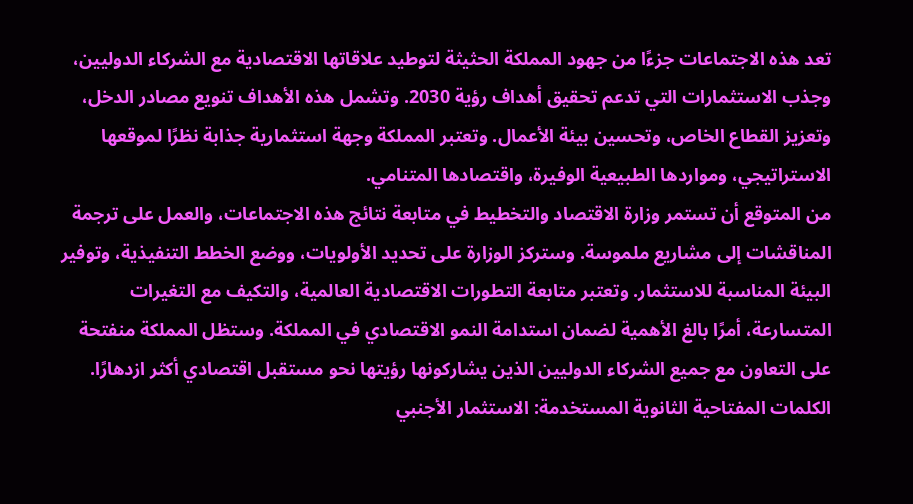تعد هذه الاجتماعات جزءًا من جهود المملكة الحثيثة لتوطيد علاقاتها الاقتصادية مع الشركاء الدوليين، وجذب الاستثمارات التي تدعم تحقيق أهداف رؤية 2030. وتشمل هذه الأهداف تنويع مصادر الدخل، وتعزيز القطاع الخاص، وتحسين بيئة الأعمال. وتعتبر المملكة وجهة استثمارية جذابة نظرًا لموقعها الاستراتيجي، ومواردها الطبيعية الوفيرة، واقتصادها المتنامي.
من المتوقع أن تستمر وزارة الاقتصاد والتخطيط في متابعة نتائج هذه الاجتماعات، والعمل على ترجمة المناقشات إلى مشاريع ملموسة. وستركز الوزارة على تحديد الأولويات، ووضع الخطط التنفيذية، وتوفير البيئة المناسبة للاستثمار. وتعتبر متابعة التطورات الاقتصادية العالمية، والتكيف مع التغيرات المتسارعة، أمرًا بالغ الأهمية لضمان استدامة النمو الاقتصادي في المملكة. وستظل المملكة منفتحة على التعاون مع جميع الشركاء الدوليين الذين يشاركونها رؤيتها نحو مستقبل اقتصادي أكثر ازدهارًا.
الكلمات المفتاحية الثانوية المستخدمة: الاستثمار الأجنبي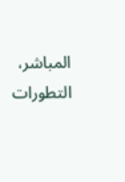المباشر، التطورات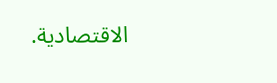الاقتصادية.